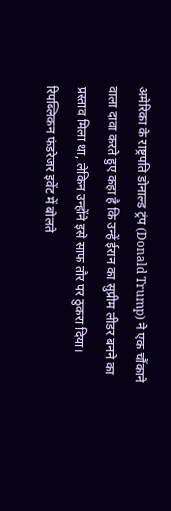अमेरिका के राष्ट्रपति डोनाल्ड ट्रंप (Donald Trump) ने एक चौंकाने वाला दावा करते हुए कहा है कि उन्हें ईरान का सुप्रीम लीडर बनने का प्रस्ताव मिला था, लेकिन उन्होंने इसे साफ तौर पर ठुकरा दिया।
रिपब्लिकन फंडरेजर इवेंट में बोलते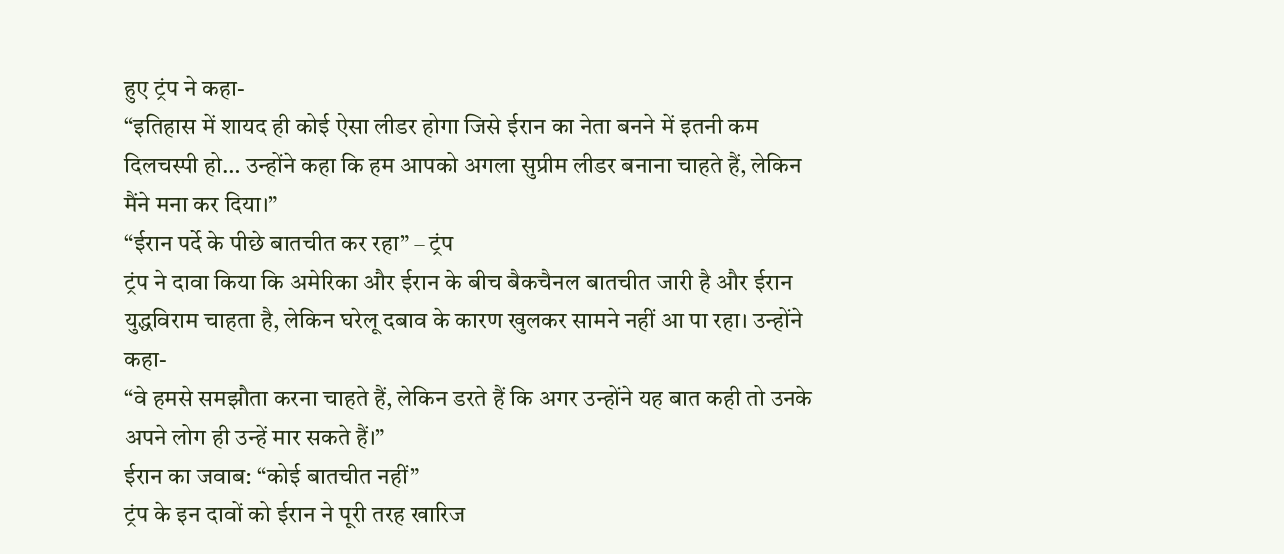हुए ट्रंप ने कहा-
“इतिहास में शायद ही कोई ऐसा लीडर होगा जिसे ईरान का नेता बनने में इतनी कम दिलचस्पी हो… उन्होंने कहा कि हम आपको अगला सुप्रीम लीडर बनाना चाहते हैं, लेकिन मैंने मना कर दिया।”
“ईरान पर्दे के पीछे बातचीत कर रहा” – ट्रंप
ट्रंप ने दावा किया कि अमेरिका और ईरान के बीच बैकचैनल बातचीत जारी है और ईरान युद्धविराम चाहता है, लेकिन घरेलू दबाव के कारण खुलकर सामने नहीं आ पा रहा। उन्होंने कहा-
“वे हमसे समझौता करना चाहते हैं, लेकिन डरते हैं कि अगर उन्होंने यह बात कही तो उनके अपने लोग ही उन्हें मार सकते हैं।”
ईरान का जवाब: “कोई बातचीत नहीं”
ट्रंप के इन दावों को ईरान ने पूरी तरह खारिज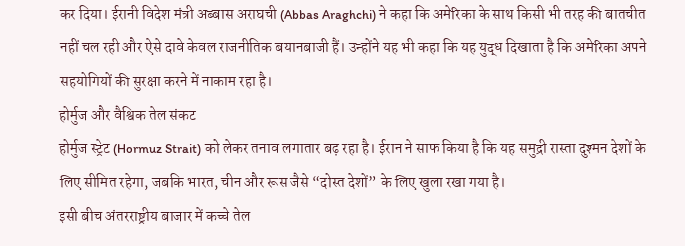कर दिया। ईरानी विदेश मंत्री अब्बास अराघची (Abbas Araghchi) ने कहा कि अमेरिका के साथ किसी भी तरह की बातचीत नहीं चल रही और ऐसे दावे केवल राजनीतिक बयानबाजी हैं। उन्होंने यह भी कहा कि यह युद्ध दिखाता है कि अमेरिका अपने सहयोगियों की सुरक्षा करने में नाकाम रहा है।
होर्मुज और वैश्विक तेल संकट
होर्मुज स्ट्रेट (Hormuz Strait) को लेकर तनाव लगातार बढ़ रहा है। ईरान ने साफ किया है कि यह समुद्री रास्ता दुश्मन देशों के लिए सीमित रहेगा, जबकि भारत, चीन और रूस जैसे “दोस्त देशों” के लिए खुला रखा गया है।
इसी बीच अंतरराष्ट्रीय बाजार में कच्चे तेल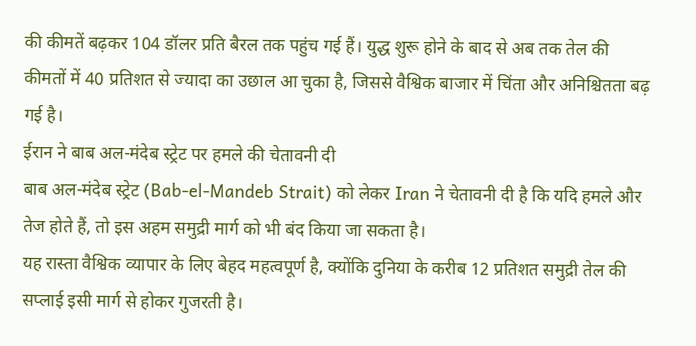की कीमतें बढ़कर 104 डॉलर प्रति बैरल तक पहुंच गई हैं। युद्ध शुरू होने के बाद से अब तक तेल की कीमतों में 40 प्रतिशत से ज्यादा का उछाल आ चुका है, जिससे वैश्विक बाजार में चिंता और अनिश्चितता बढ़ गई है।
ईरान ने बाब अल-मंदेब स्ट्रेट पर हमले की चेतावनी दी
बाब अल-मंदेब स्ट्रेट (Bab-el-Mandeb Strait) को लेकर Iran ने चेतावनी दी है कि यदि हमले और तेज होते हैं, तो इस अहम समुद्री मार्ग को भी बंद किया जा सकता है।
यह रास्ता वैश्विक व्यापार के लिए बेहद महत्वपूर्ण है, क्योंकि दुनिया के करीब 12 प्रतिशत समुद्री तेल की सप्लाई इसी मार्ग से होकर गुजरती है।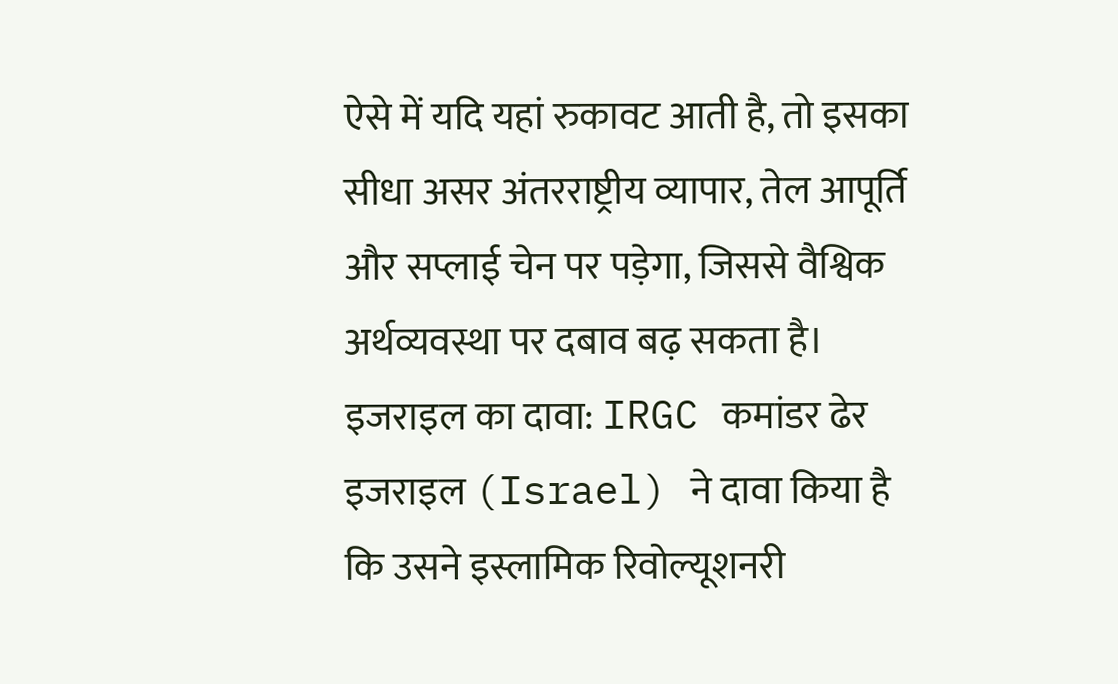ऐसे में यदि यहां रुकावट आती है, तो इसका सीधा असर अंतरराष्ट्रीय व्यापार, तेल आपूर्ति और सप्लाई चेन पर पड़ेगा, जिससे वैश्विक अर्थव्यवस्था पर दबाव बढ़ सकता है।
इजराइल का दावा: IRGC कमांडर ढेर
इजराइल (Israel) ने दावा किया है कि उसने इस्लामिक रिवोल्यूशनरी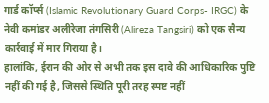गार्ड कॉर्प्स (Islamic Revolutionary Guard Corps- IRGC) के नेवी कमांडर अलीरेजा तंगसिरी (Alireza Tangsiri) को एक सैन्य कार्रवाई में मार गिराया है।
हालांकि, ईरान की ओर से अभी तक इस दावे की आधिकारिक पुष्टि नहीं की गई है, जिससे स्थिति पूरी तरह स्पष्ट नहीं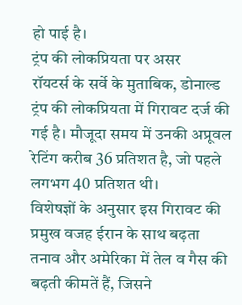हो पाई है।
ट्रंप की लोकप्रियता पर असर
रॉयटर्स के सर्वे के मुताबिक, डोनाल्ड ट्रंप की लोकप्रियता में गिरावट दर्ज की गई है। मौजूदा समय में उनकी अप्रूवल रेटिंग करीब 36 प्रतिशत है, जो पहले लगभग 40 प्रतिशत थी।
विशेषज्ञों के अनुसार इस गिरावट की प्रमुख वजह ईरान के साथ बढ़ता तनाव और अमेरिका में तेल व गैस की बढ़ती कीमतें हैं, जिसने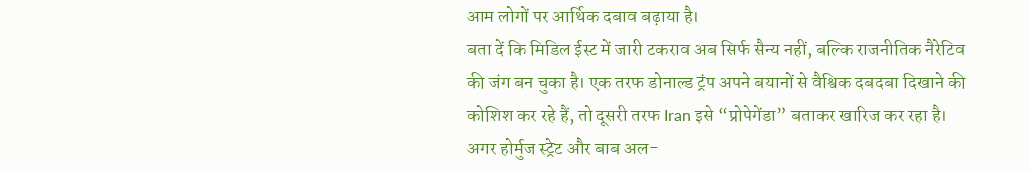आम लोगों पर आर्थिक दबाव बढ़ाया है।
बता दें कि मिडिल ईस्ट में जारी टकराव अब सिर्फ सैन्य नहीं, बल्कि राजनीतिक नैरेटिव की जंग बन चुका है। एक तरफ डोनाल्ड ट्रंप अपने बयानों से वैश्विक दबदबा दिखाने की कोशिश कर रहे हैं, तो दूसरी तरफ Iran इसे “प्रोपेगेंडा” बताकर खारिज कर रहा है।
अगर होर्मुज स्ट्रेट और बाब अल-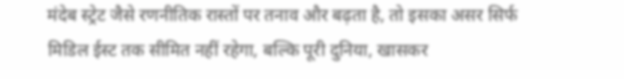मंदेब स्ट्रेट जैसे रणनीतिक रास्तों पर तनाव और बढ़ता है, तो इसका असर सिर्फ मिडिल ईस्ट तक सीमित नहीं रहेगा, बल्कि पूरी दुनिया, खासकर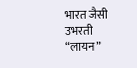भारत जैसी उभरती “लायन”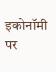इकोनॉमी पर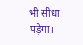भी सीधा पड़ेगा।